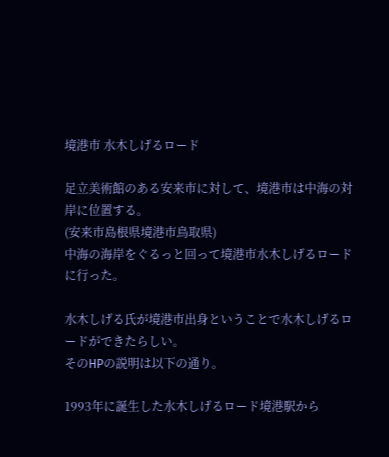境港市 水木しげるロード

足立美術館のある安来市に対して、境港市は中海の対岸に位置する。
(安来市島根県境港市鳥取県)
中海の海岸をぐるっと回って境港市水木しげるロードに行った。

水木しげる氏が境港市出身ということで水木しげるロードができたらしい。
そのHPの説明は以下の通り。

1993年に誕生した水木しげるロード境港駅から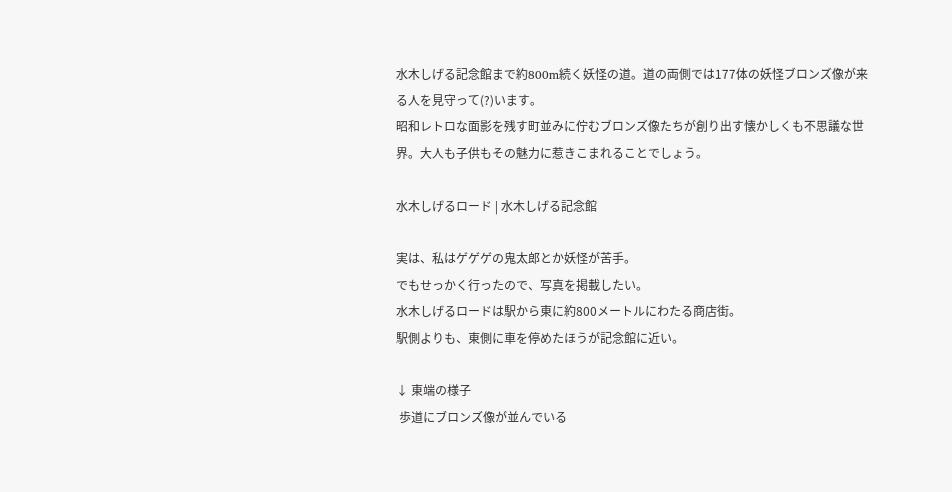水木しげる記念館まで約800m続く妖怪の道。道の両側では177体の妖怪ブロンズ像が来る人を見守って(?)います。
昭和レトロな面影を残す町並みに佇むブロンズ像たちが創り出す懐かしくも不思議な世界。大人も子供もその魅力に惹きこまれることでしょう。

水木しげるロード | 水木しげる記念館

実は、私はゲゲゲの鬼太郎とか妖怪が苦手。
でもせっかく行ったので、写真を掲載したい。
水木しげるロードは駅から東に約800メートルにわたる商店街。
駅側よりも、東側に車を停めたほうが記念館に近い。

↓ 東端の様子
 歩道にブロンズ像が並んでいる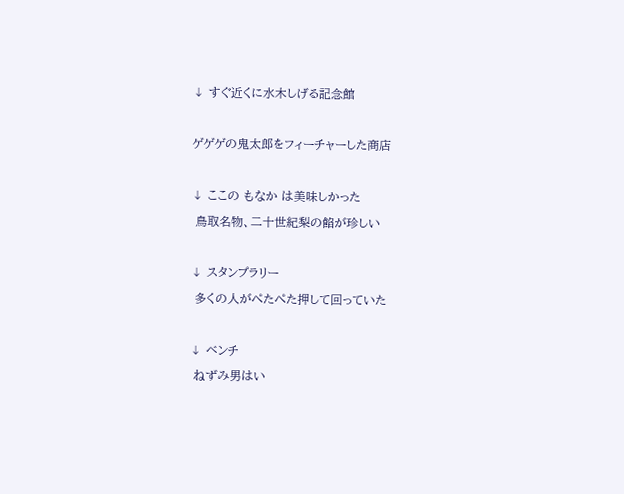↓ すぐ近くに水木しげる記念館

ゲゲゲの鬼太郎をフィーチャーした商店

↓ ここの もなか は美味しかった
 鳥取名物、二十世紀梨の餡が珍しい

↓ スタンプラリー
 多くの人がぺたぺた押して回っていた

↓ ベンチ
 ねずみ男はい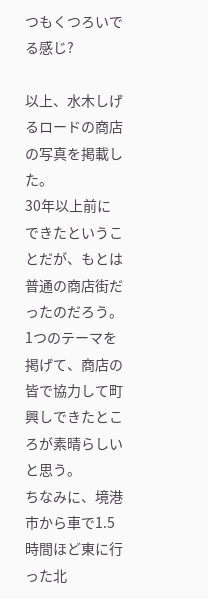つもくつろいでる感じ?

以上、水木しげるロードの商店の写真を掲載した。
30年以上前にできたということだが、もとは普通の商店街だったのだろう。
1つのテーマを掲げて、商店の皆で協力して町興しできたところが素晴らしいと思う。
ちなみに、境港市から車で1.5時間ほど東に行った北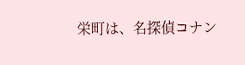栄町は、名探偵コナン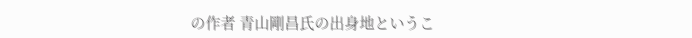の作者 青山剛昌氏の出身地というこ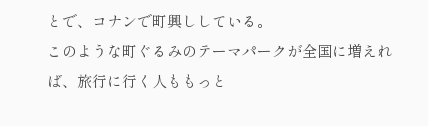とで、コナンで町興ししている。
このような町ぐるみのテーマパークが全国に増えれば、旅行に行く人ももっと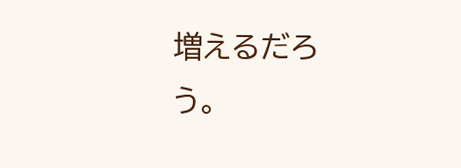増えるだろう。